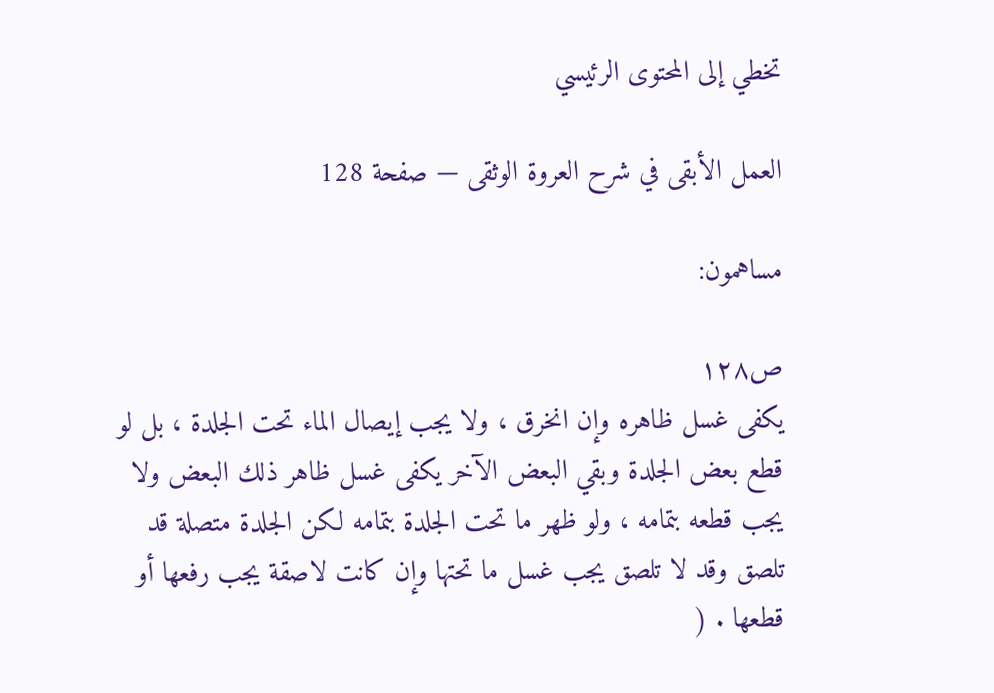تخطي إلى المحتوى الرئيسي

العمل الأبقى في شرح العروة الوثقى — صفحة 128

مساهمون:

ص١٢٨
يكفى غسل ظاهره وإن انخرق ، ولا يجب إيصال الماء تحت الجلدة ، بل لو قطع بعض الجلدة وبقي البعض الآخر يكفى غسل ظاهر ذلك البعض ولا يجب قطعه بتمامه ، ولو ظهر ما تحت الجلدة بتمامه لكن الجلدة متصلة قد تلصق وقد لا تلصق يجب غسل ما تحتها وإن كانت لاصقة يجب رفعها أو قطعها . (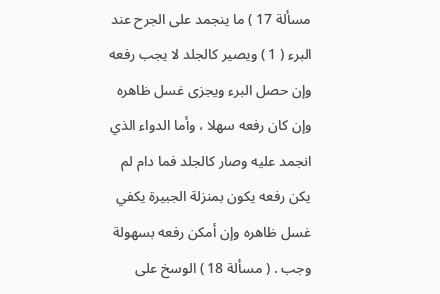مسألة 17 ) ما ينجمد على الجرح عند البرء ( 1 ) ويصير كالجلد لا يجب رفعه وإن حصل البرء ويجزى غسل ظاهره وإن كان رفعه سهلا ، وأما الدواء الذي انجمد عليه وصار كالجلد فما دام لم يكن رفعه يكون بمنزلة الجبيرة يكفي غسل ظاهره وإن أمكن رفعه بسهولة وجب . ( مسألة 18 ) الوسخ على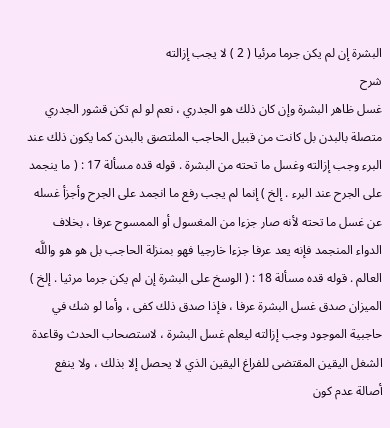البشرة إن لم يكن جرما مرئيا ( 2 ) لا يجب إزالته
شرح
غسل ظاهر البشرة وإن كان ذلك هو الجدري ، نعم لو لم تكن قشور الجدري متصلة بالبدن بل كانت من قبيل الحاجب الملتصق بالبدن كما يكون ذلك عند البرء وجب إزالته وغسل ما تحته من البشرة . قوله قده مسألة 17 : ( ما ينجمد على الجرح عند البرء . إلخ ) إنما لم يجب رفع ما انجمد على الجرح وأجزأ غسله عن غسل ما تحته لأنه صار جزءا من المغسول أو الممسوح عرفا ، بخلاف الدواء المنجمد فإنه يعد عرفا جزءا خارجيا فهو بمنزلة الحاجب بل هو هو واللَّه العالم . قوله قده مسألة 18 : ( الوسخ على البشرة إن لم يكن جرما مرثيا . إلخ ) الميزان صدق غسل البشرة عرفا ، فإذا صدق ذلك كفى ، وأما لو شك في حاجبية الموجود وجب إزالته ليعلم غسل البشرة ، لاستصحاب الحدث وقاعدة الشغل اليقين المقتضى للفراغ اليقين الذي لا يحصل إلا بذلك ، ولا ينفع أصالة عدم كون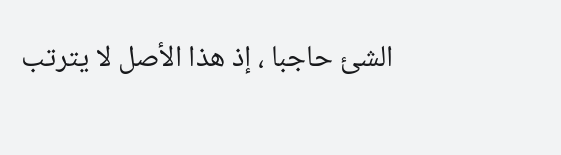الشئ حاجبا ، إذ هذا الأصل لا يترتب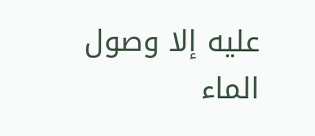عليه إلا وصول الماء